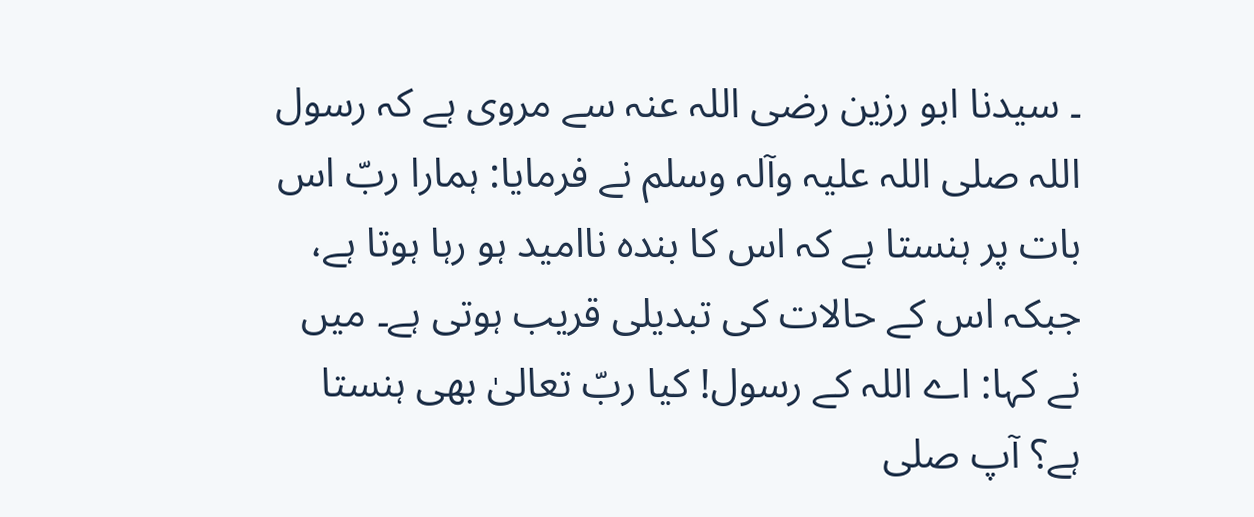۔ سیدنا ابو رزین رضی اللہ عنہ سے مروی ہے کہ رسول اللہ صلی اللہ علیہ وآلہ وسلم نے فرمایا: ہمارا ربّ اس بات پر ہنستا ہے کہ اس کا بندہ ناامید ہو رہا ہوتا ہے، جبکہ اس کے حالات کی تبدیلی قریب ہوتی ہے۔ میں نے کہا: اے اللہ کے رسول! کیا ربّ تعالیٰ بھی ہنستا ہے؟ آپ صلی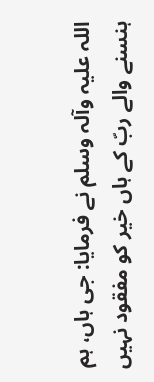اللہ علیہ وآلہ وسلم نے فرمایا: جی ہاں، ہم ہنسنے والے ربّ کے ہاں خیر کو مفقود نہیں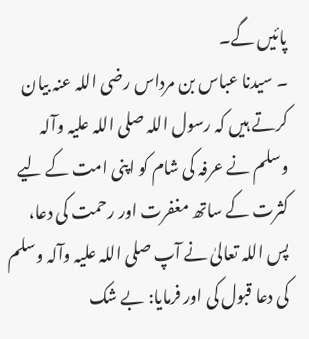پائیں گے۔
۔ سیدنا عباس بن مرداس رضی اللہ عنہ بیان کرتے ہیں کہ رسول اللہ صلی اللہ علیہ وآلہ وسلم نے عرفہ کی شام کو اپنی امت کے لیے کثرت کے ساتھ مغفرت اور رحمت کی دعا، پس اللہ تعالیٰ نے آپ صلی اللہ علیہ وآلہ وسلم کی دعا قبول کی اور فرمایا: بے شک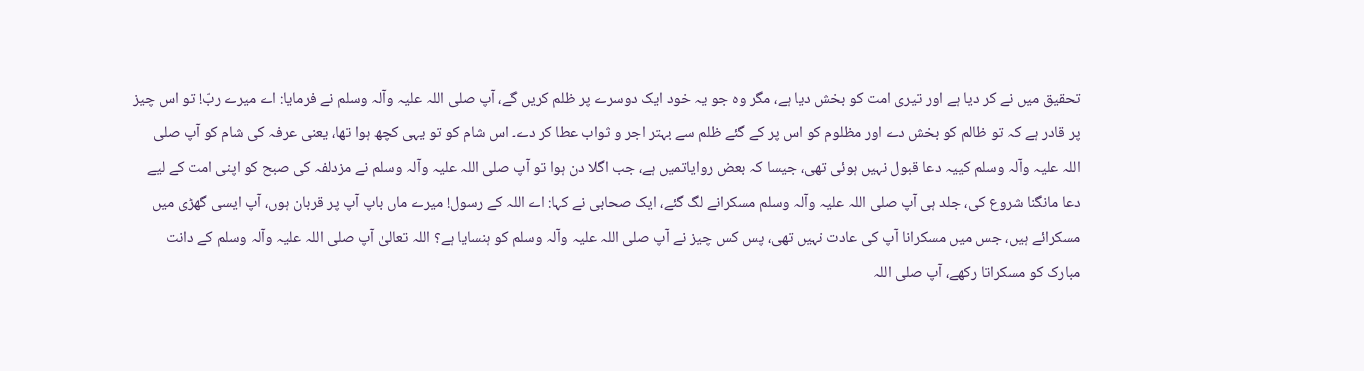تحقیق میں نے کر دیا ہے اور تیری امت کو بخش دیا ہے، مگر وہ جو یہ خود ایک دوسرے پر ظلم کریں گے، آپ صلی اللہ علیہ وآلہ وسلم نے فرمایا: اے میرے ربّ! تو اس چیز پر قادر ہے کہ تو ظالم کو بخش دے اور مظلوم کو اس پر کے گئے ظلم سے بہتر اجر و ثواب عطا کر دے۔ اس شام کو تو یہی کچھ ہوا تھا، یعنی عرفہ کی شام کو آپ صلی اللہ علیہ وآلہ وسلم کییہ دعا قبول نہیں ہوئی تھی، جیسا کہ بعض روایاتمیں ہے، جب اگلا دن ہوا تو آپ صلی اللہ علیہ وآلہ وسلم نے مزدلفہ کی صبح کو اپنی امت کے لیے دعا مانگنا شروع کی، جلد ہی آپ صلی اللہ علیہ وآلہ وسلم مسکرانے لگ گئے، ایک صحابی نے کہا: اے اللہ کے رسول! میرے ماں باپ آپ پر قربان ہوں، آپ ایسی گھڑی میں مسکرائے ہیں، جس میں مسکرانا آپ کی عادت نہیں تھی، پس کس چیز نے آپ صلی اللہ علیہ وآلہ وسلم کو ہنسایا ہے؟ اللہ تعالیٰ آپ صلی اللہ علیہ وآلہ وسلم کے دانت مبارک کو مسکراتا رکھے، آپ صلی اللہ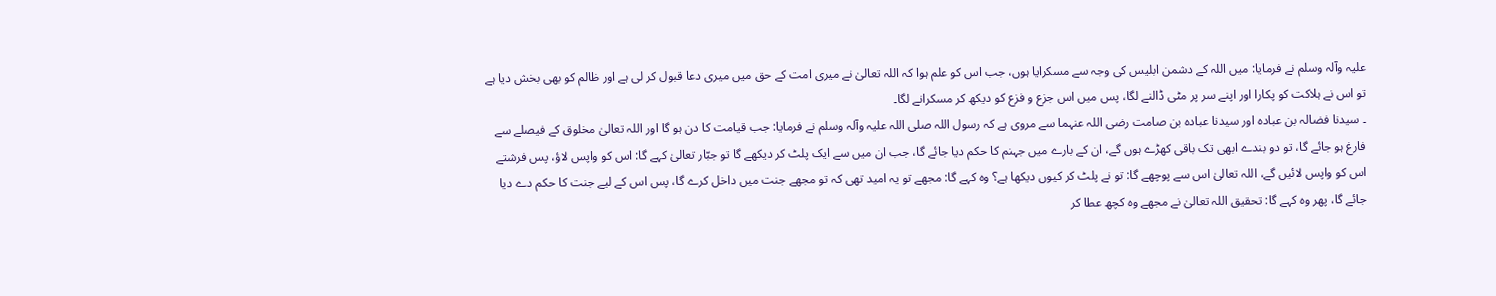علیہ وآلہ وسلم نے فرمایا: میں اللہ کے دشمن ابلیس کی وجہ سے مسکرایا ہوں، جب اس کو علم ہوا کہ اللہ تعالیٰ نے میری امت کے حق میں میری دعا قبول کر لی ہے اور ظالم کو بھی بخش دیا ہے تو اس نے ہلاکت کو پکارا اور اپنے سر پر مٹی ڈالنے لگا، پس میں اس جزع و فزع کو دیکھ کر مسکرانے لگا۔
۔ سیدنا فضالہ بن عبادہ اور سیدنا عبادہ بن صامت رضی اللہ عنہما سے مروی ہے کہ رسول اللہ صلی اللہ علیہ وآلہ وسلم نے فرمایا: جب قیامت کا دن ہو گا اور اللہ تعالیٰ مخلوق کے فیصلے سے فارغ ہو جائے گا، تو دو بندے ابھی تک باقی کھڑے ہوں گے، ان کے بارے میں جہنم کا حکم دیا جائے گا، جب ان میں سے ایک پلٹ کر دیکھے گا تو جبّار تعالیٰ کہے گا: اس کو واپس لاؤ، پس فرشتے اس کو واپس لائیں گے، اللہ تعالیٰ اس سے پوچھے گا: تو نے پلٹ کر کیوں دیکھا ہے؟ وہ کہے گا: مجھے تو یہ امید تھی کہ تو مجھے جنت میں داخل کرے گا، پس اس کے لیے جنت کا حکم دے دیا جائے گا، پھر وہ کہے گا: تحقیق اللہ تعالیٰ نے مجھے وہ کچھ عطا کر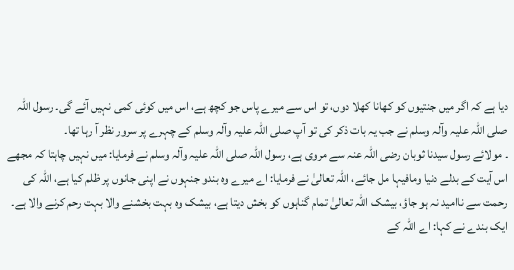دیا ہے کہ اگر میں جنتیوں کو کھانا کھلا دوں، تو اس سے میرے پاس جو کچھ ہے، اس میں کوئی کمی نہیں آئے گی۔ رسول اللہ صلی اللہ علیہ وآلہ وسلم نے جب یہ بات ذکر کی تو آپ صلی اللہ علیہ وآلہ وسلم کے چہرے پر سرور نظر آ رہا تھا۔
۔ مولائے رسول سیدنا ثوبان رضی اللہ عنہ سے مروی ہے، رسول اللہ صلی اللہ علیہ وآلہ وسلم نے فرمایا: میں نہیں چاہتا کہ مجھے اس آیت کے بدلے دنیا ومافیہا مل جائے، اللہ تعالیٰ نے فرمایا: اے میرے وہ بندو جنہوں نے اپنی جانوں پر ظلم کیا ہے، اللہ کی رحمت سے ناامید نہ ہو جاؤ، بیشک اللہ تعالیٰ تمام گناہوں کو بخش دیتا ہے، بیشک وہ بہت بخشنے والا بہت رحم کرنے والا ہے۔ ایک بندے نے کہا: اے اللہ کے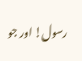رسول! اور جو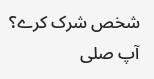شخص شرک کرے؟ آپ صلی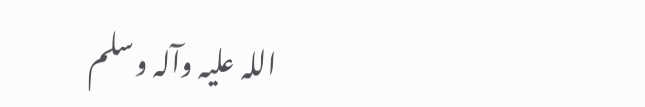اللہ علیہ وآلہ وسلم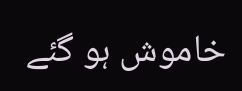خاموش ہو گئے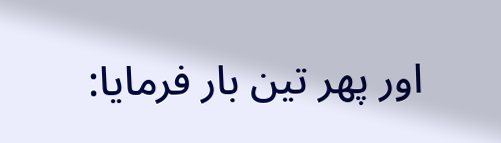اور پھر تین بار فرمایا: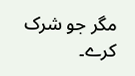مگر جو شرک کرے۔